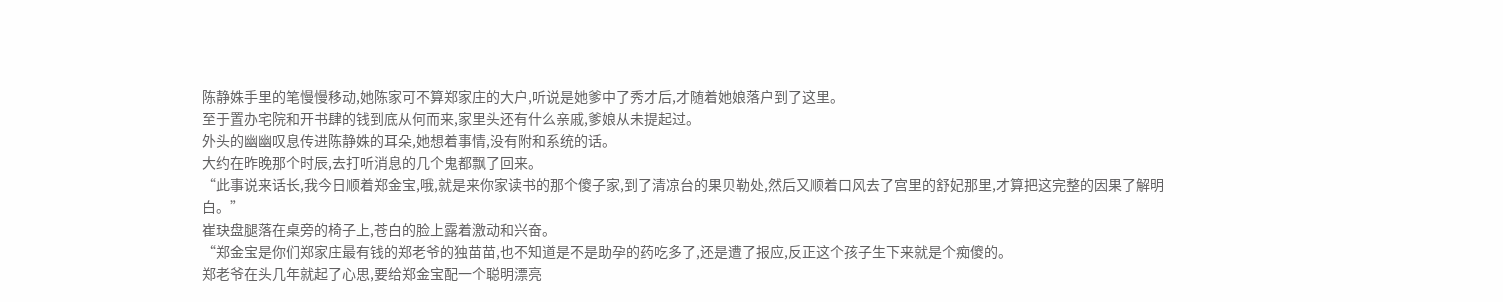陈静姝手里的笔慢慢移动,她陈家可不算郑家庄的大户,听说是她爹中了秀才后,才随着她娘落户到了这里。
至于置办宅院和开书肆的钱到底从何而来,家里头还有什么亲戚,爹娘从未提起过。
外头的幽幽叹息传进陈静姝的耳朵,她想着事情,没有附和系统的话。
大约在昨晚那个时辰,去打听消息的几个鬼都飘了回来。
“此事说来话长,我今日顺着郑金宝,哦,就是来你家读书的那个傻子家,到了清凉台的果贝勒处,然后又顺着口风去了宫里的舒妃那里,才算把这完整的因果了解明白。”
崔玦盘腿落在桌旁的椅子上,苍白的脸上露着激动和兴奋。
“郑金宝是你们郑家庄最有钱的郑老爷的独苗苗,也不知道是不是助孕的药吃多了,还是遭了报应,反正这个孩子生下来就是个痴傻的。
郑老爷在头几年就起了心思,要给郑金宝配一个聪明漂亮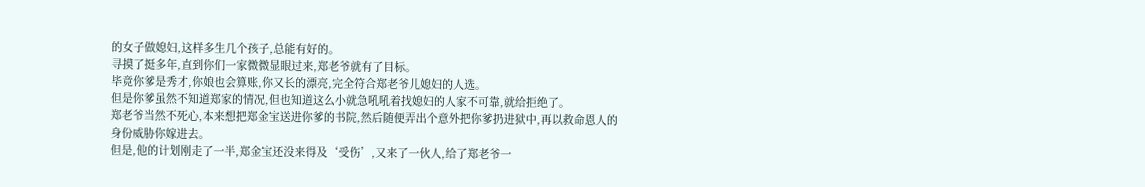的女子做媳妇,这样多生几个孩子,总能有好的。
寻摸了挺多年,直到你们一家微微显眼过来,郑老爷就有了目标。
毕竟你爹是秀才,你娘也会算账,你又长的漂亮,完全符合郑老爷儿媳妇的人选。
但是你爹虽然不知道郑家的情况,但也知道这么小就急吼吼着找媳妇的人家不可靠,就给拒绝了。
郑老爷当然不死心,本来想把郑金宝送进你爹的书院,然后随便弄出个意外把你爹扔进狱中,再以救命恩人的身份威胁你嫁进去。
但是,他的计划刚走了一半,郑金宝还没来得及‘受伤’,又来了一伙人,给了郑老爷一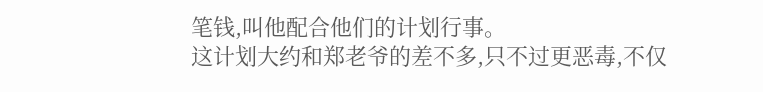笔钱,叫他配合他们的计划行事。
这计划大约和郑老爷的差不多,只不过更恶毒,不仅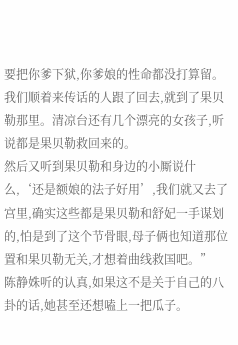要把你爹下狱,你爹娘的性命都没打算留。
我们顺着来传话的人跟了回去,就到了果贝勒那里。清凉台还有几个漂亮的女孩子,听说都是果贝勒救回来的。
然后又听到果贝勒和身边的小厮说什么,‘还是额娘的法子好用’,我们就又去了宫里,确实这些都是果贝勒和舒妃一手谋划的,怕是到了这个节骨眼,母子俩也知道那位置和果贝勒无关,才想着曲线救国吧。”
陈静姝听的认真,如果这不是关于自己的八卦的话,她甚至还想嗑上一把瓜子。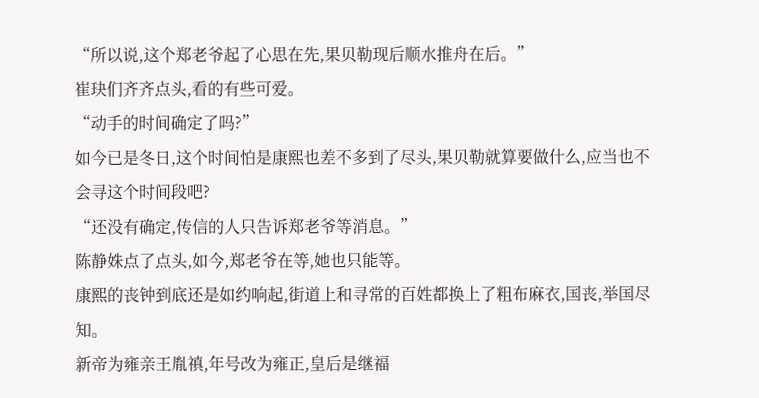“所以说,这个郑老爷起了心思在先,果贝勒现后顺水推舟在后。”
崔玦们齐齐点头,看的有些可爱。
“动手的时间确定了吗?”
如今已是冬日,这个时间怕是康熙也差不多到了尽头,果贝勒就算要做什么,应当也不会寻这个时间段吧?
“还没有确定,传信的人只告诉郑老爷等消息。”
陈静姝点了点头,如今,郑老爷在等,她也只能等。
康熙的丧钟到底还是如约响起,街道上和寻常的百姓都换上了粗布麻衣,国丧,举国尽知。
新帝为雍亲王胤禛,年号改为雍正,皇后是继福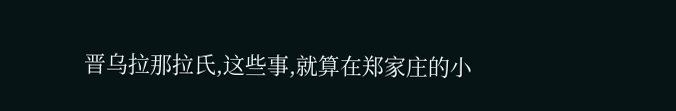晋乌拉那拉氏,这些事,就算在郑家庄的小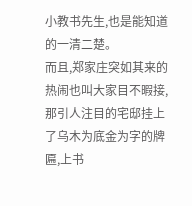小教书先生,也是能知道的一清二楚。
而且,郑家庄突如其来的热闹也叫大家目不暇接,那引人注目的宅邸挂上了乌木为底金为字的牌匾,上书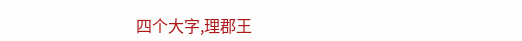四个大字,理郡王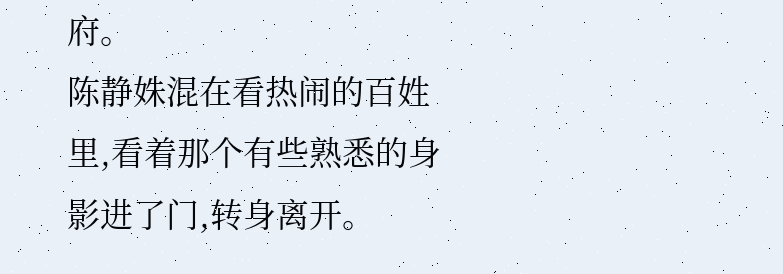府。
陈静姝混在看热闹的百姓里,看着那个有些熟悉的身影进了门,转身离开。